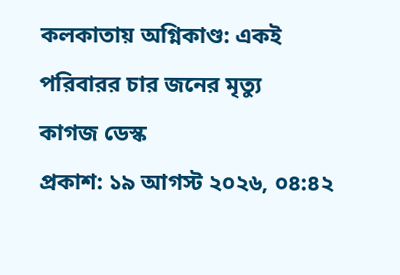কলকাতায় অগ্নিকাণ্ড: একই পরিবারর চার জনের মৃত্যু
কাগজ ডেস্ক
প্রকাশ: ১৯ আগস্ট ২০২৬, ০৪:৪২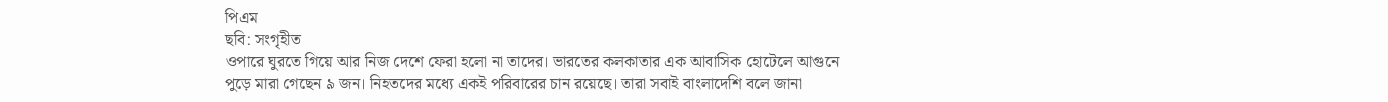পিএম
ছবি: সংগৃহীত
ওপারে ঘুরতে গিয়ে আর নিজ দেশে ফেরা হলো না তাদের। ভারতের কলকাতার এক আবাসিক হোটেলে আগুনে পুড়ে মারা গেছেন ৯ জন। নিহতদের মধ্যে একই পরিবারের চান রয়েছে। তারা সবাই বাংলাদেশি বলে জানা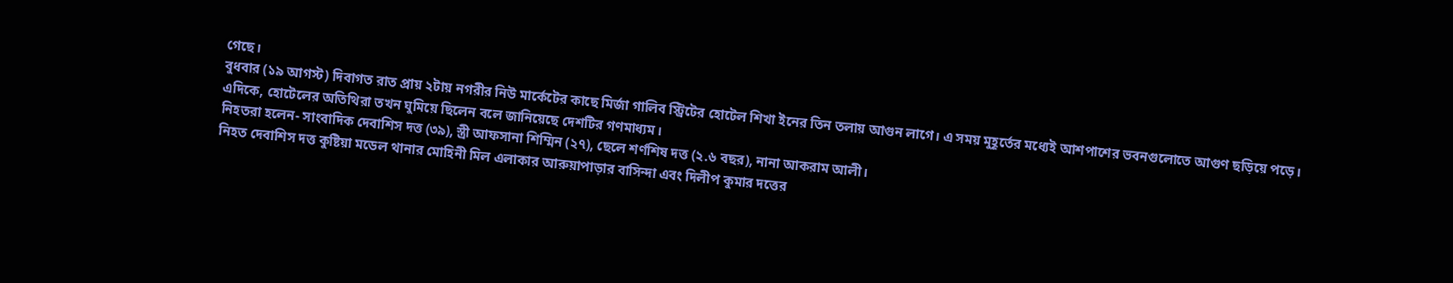গেছে।
বুধবার (১৯ আগস্ট) দিবাগত রাত প্রায় ২টায় নগরীর নিউ মার্কেটের কাছে মির্জা গালিব স্ট্রিটের হোটেল শিখা ইনের তিন তলায় আগুন লাগে। এ সময় মুহূর্তের মধ্যেই আশপাশের ভবনগুলোতে আগুণ ছড়িয়ে পড়ে। এদিকে, হোটেলের অতিথিরা তখন ঘুমিয়ে ছিলেন বলে জানিয়েছে দেশটির গণমাধ্যম।
নিহতরা হলেন- সাংবাদিক দেবাশিস দত্ত (৩৯), স্ত্রী আফসানা শিম্মিন (২৭), ছেলে শর্ণশিষ দত্ত (২.৬ বছর), নানা আকরাম আলী।
নিহত দেবাশিস দত্ত কুষ্টিয়া মডেল থানার মোহিনী মিল এলাকার আরুয়াপাড়ার বাসিন্দা এবং দিলীপ কুমার দত্তের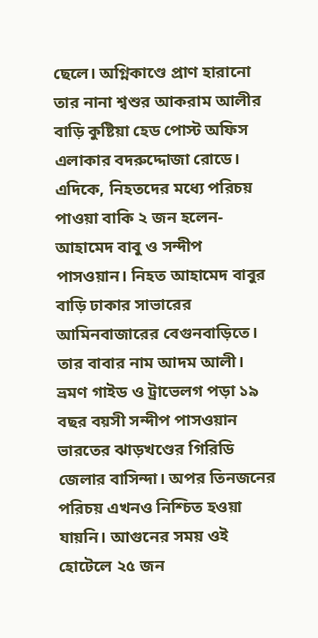ছেলে। অগ্নিকাণ্ডে প্রাণ হারানো তার নানা শ্বশুর আকরাম আলীর বাড়ি কুষ্টিয়া হেড পোস্ট অফিস এলাকার বদরুদ্দোজা রোডে।
এদিকে, নিহতদের মধ্যে পরিচয় পাওয়া বাকি ২ জন হলেন- আহামেদ বাবু ও সন্দীপ পাসওয়ান। নিহত আহামেদ বাবুর বাড়ি ঢাকার সাভারের আমিনবাজারের বেগুনবাড়িতে। তার বাবার নাম আদম আলী। ভ্রমণ গাইড ও ট্রাভেলগ পড়া ১৯ বছর বয়সী সন্দীপ পাসওয়ান ভারতের ঝাড়খণ্ডের গিরিডি জেলার বাসিন্দা। অপর তিনজনের পরিচয় এখনও নিশ্চিত হওয়া যায়নি। আগুনের সময় ওই হোটেলে ২৫ জন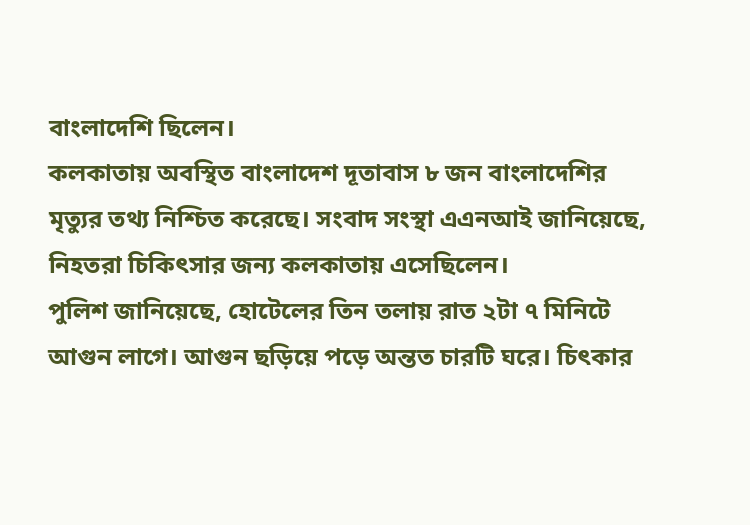বাংলাদেশি ছিলেন।
কলকাতায় অবস্থিত বাংলাদেশ দূতাবাস ৮ জন বাংলাদেশির মৃত্যুর তথ্য নিশ্চিত করেছে। সংবাদ সংস্থা এএনআই জানিয়েছে, নিহতরা চিকিৎসার জন্য কলকাতায় এসেছিলেন।
পুলিশ জানিয়েছে, হোটেলের তিন তলায় রাত ২টা ৭ মিনিটে আগুন লাগে। আগুন ছড়িয়ে পড়ে অন্তত চারটি ঘরে। চিৎকার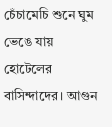চেঁচামেচি শুনে ঘুম ভেঙে যায় হোটেলের বাসিন্দাদের। আগুন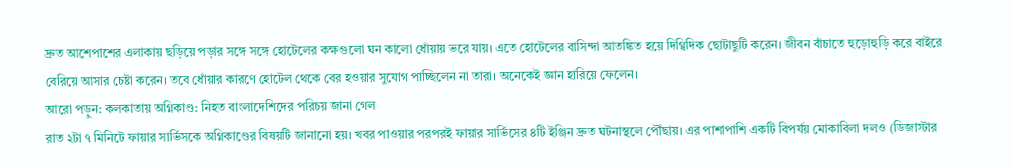দ্রুত আশেপাশের এলাকায় ছড়িয়ে পড়ার সঙ্গে সঙ্গে হোটেলের কক্ষগুলো ঘন কালো ধোঁয়ায় ভরে যায়। এতে হোটেলের বাসিন্দা আতঙ্কিত হয়ে দিগ্বিদিক ছোটাছুটি করেন। জীবন বাঁচাতে হুড়োহুড়ি করে বাইরে বেরিয়ে আসার চেষ্টা করেন। তবে ধোঁয়ার কারণে হোটেল থেকে বের হওয়ার সুযোগ পাচ্ছিলেন না তারা। অনেকেই জ্ঞান হারিয়ে ফেলেন।
আরো পড়ুন: কলকাতায় অগ্নিকাণ্ড: নিহত বাংলাদেশিদের পরিচয় জানা গেল
রাত ২টা ৭ মিনিটে ফায়ার সার্ভিসকে অগ্নিকাণ্ডের বিষয়টি জানানো হয়। খবর পাওয়ার পরপরই ফায়ার সার্ভিসের ৪টি ইঞ্জিন দ্রুত ঘটনাস্থলে পৌঁছায়। এর পাশাপাশি একটি বিপর্যয় মোকাবিলা দলও (ডিজাস্টার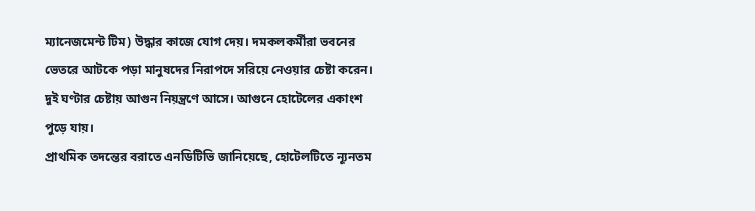ম্যানেজমেন্ট টিম) উদ্ধার কাজে যোগ দেয়। দমকলকর্মীরা ভবনের ভেতরে আটকে পড়া মানুষদের নিরাপদে সরিয়ে নেওয়ার চেষ্টা করেন। দুই ঘণ্টার চেষ্টায় আগুন নিয়ন্ত্রণে আসে। আগুনে হোটেলের একাংশ পুড়ে যায়।
প্রাথমিক তদন্তের বরাতে এনডিটিভি জানিয়েছে, হোটেলটিতে ন্যূনতম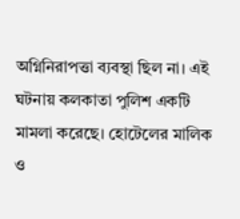অগ্নিনিরাপত্তা ব্যবস্থা ছিল না। এই ঘটনায় কলকাতা পুলিশ একটি মামলা করেছে। হোটেলের মালিক ও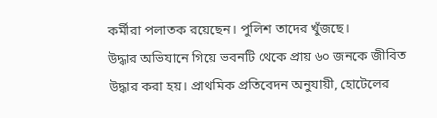কর্মীরা পলাতক রয়েছেন। পুলিশ তাদের খুঁজছে।
উদ্ধার অভিযানে গিয়ে ভবনটি থেকে প্রায় ৬০ জনকে জীবিত উদ্ধার করা হয়। প্রাথমিক প্রতিবেদন অনুযায়ী, হোটেলের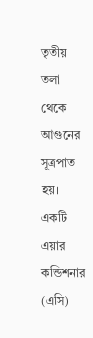তৃতীয় তলা থেকে আগুনের সূত্রপাত হয়। একটি এয়ার কন্ডিশনার (এসি)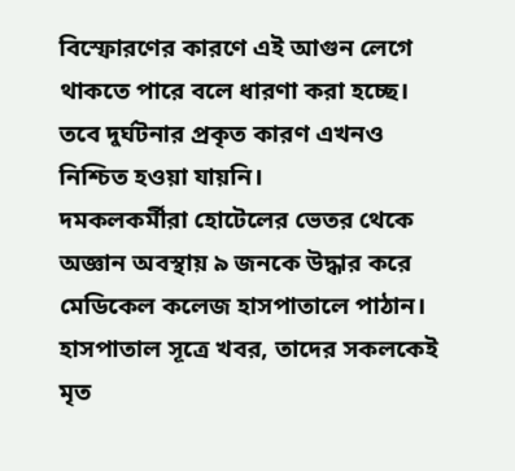বিস্ফোরণের কারণে এই আগুন লেগে থাকতে পারে বলে ধারণা করা হচ্ছে। তবে দুর্ঘটনার প্রকৃত কারণ এখনও নিশ্চিত হওয়া যায়নি।
দমকলকর্মীরা হোটেলের ভেতর থেকে অজ্ঞান অবস্থায় ৯ জনকে উদ্ধার করে মেডিকেল কলেজ হাসপাতালে পাঠান। হাসপাতাল সূত্রে খবর, তাদের সকলকেই মৃত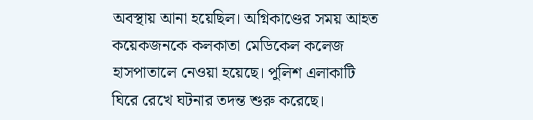অবস্থায় আনা হয়েছিল। অগ্নিকাণ্ডের সময় আহত কয়েকজনকে কলকাতা মেডিকেল কলেজ হাসপাতালে নেওয়া হয়েছে। পুলিশ এলাকাটি ঘিরে রেখে ঘটনার তদন্ত শুরু করেছে।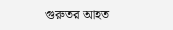গুরুতর আহত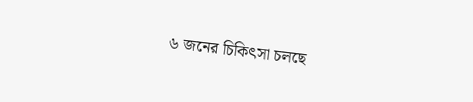৬ জনের চিকিৎসা চলছে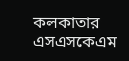কলকাতার এসএসকেএম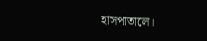হাসপাতালে।